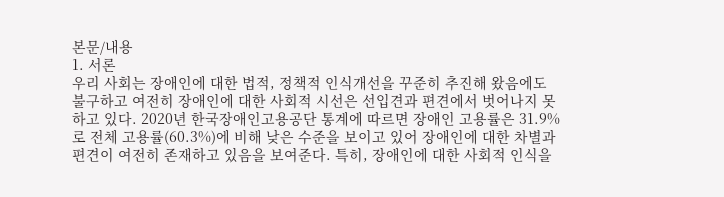본문/내용
1. 서론
우리 사회는 장애인에 대한 법적, 정책적 인식개선을 꾸준히 추진해 왔음에도 불구하고 여전히 장애인에 대한 사회적 시선은 선입견과 편견에서 벗어나지 못하고 있다. 2020년 한국장애인고용공단 통계에 따르면 장애인 고용률은 31.9%로 전체 고용률(60.3%)에 비해 낮은 수준을 보이고 있어 장애인에 대한 차별과 편견이 여전히 존재하고 있음을 보여준다. 특히, 장애인에 대한 사회적 인식을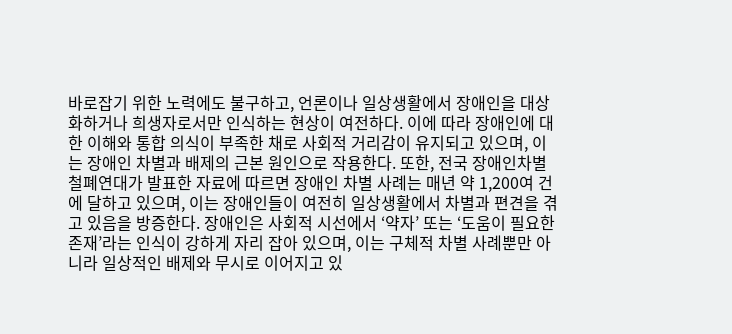바로잡기 위한 노력에도 불구하고, 언론이나 일상생활에서 장애인을 대상화하거나 희생자로서만 인식하는 현상이 여전하다. 이에 따라 장애인에 대한 이해와 통합 의식이 부족한 채로 사회적 거리감이 유지되고 있으며, 이는 장애인 차별과 배제의 근본 원인으로 작용한다. 또한, 전국 장애인차별철폐연대가 발표한 자료에 따르면 장애인 차별 사례는 매년 약 1,200여 건에 달하고 있으며, 이는 장애인들이 여전히 일상생활에서 차별과 편견을 겪고 있음을 방증한다. 장애인은 사회적 시선에서 ‘약자’ 또는 ‘도움이 필요한 존재’라는 인식이 강하게 자리 잡아 있으며, 이는 구체적 차별 사례뿐만 아니라 일상적인 배제와 무시로 이어지고 있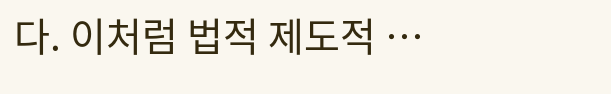다. 이처럼 법적 제도적 …